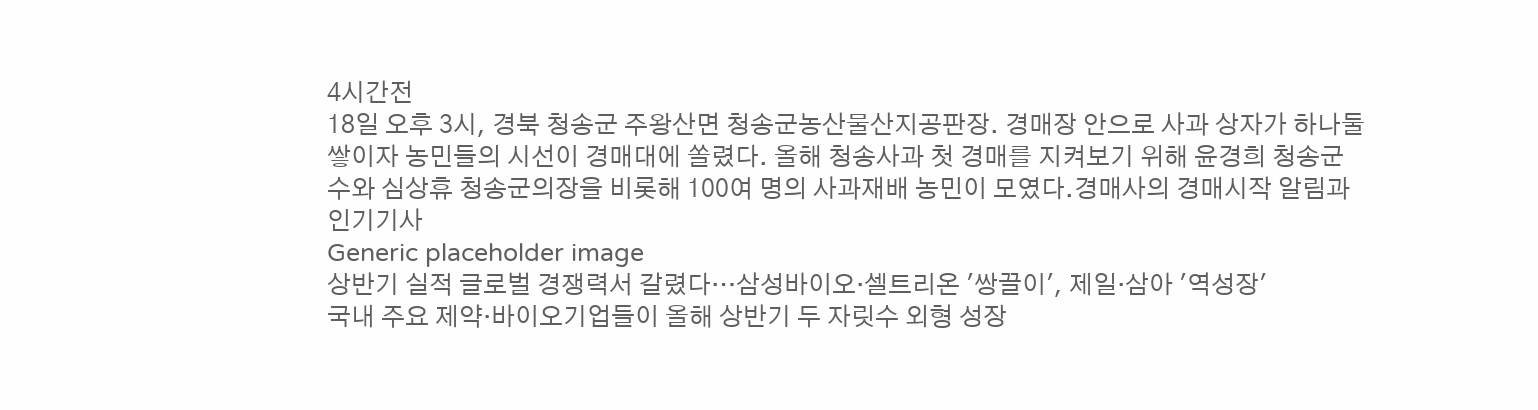4시간전
18일 오후 3시, 경북 청송군 주왕산면 청송군농산물산지공판장. 경매장 안으로 사과 상자가 하나둘 쌓이자 농민들의 시선이 경매대에 쏠렸다. 올해 청송사과 첫 경매를 지켜보기 위해 윤경희 청송군수와 심상휴 청송군의장을 비롯해 100여 명의 사과재배 농민이 모였다.경매사의 경매시작 알림과
인기기사
Generic placeholder image
상반기 실적 글로벌 경쟁력서 갈렸다…삼성바이오·셀트리온 '쌍끌이', 제일·삼아 '역성장'
국내 주요 제약·바이오기업들이 올해 상반기 두 자릿수 외형 성장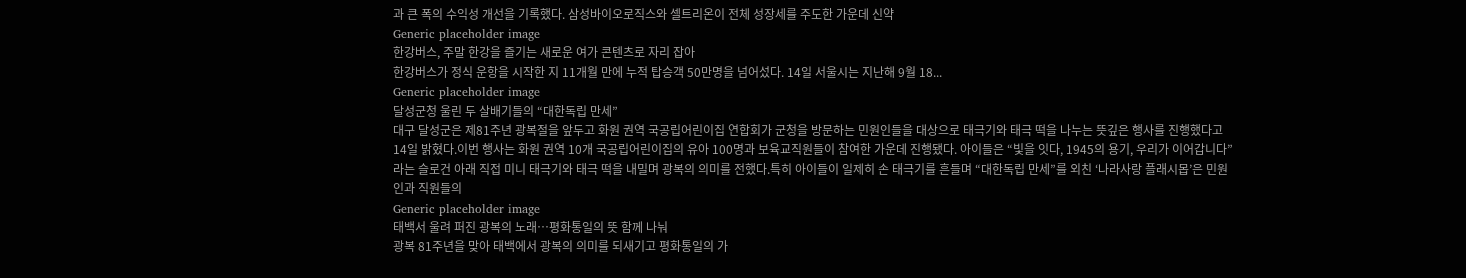과 큰 폭의 수익성 개선을 기록했다. 삼성바이오로직스와 셀트리온이 전체 성장세를 주도한 가운데 신약
Generic placeholder image
한강버스, 주말 한강을 즐기는 새로운 여가 콘텐츠로 자리 잡아
한강버스가 정식 운항을 시작한 지 11개월 만에 누적 탑승객 50만명을 넘어섰다. 14일 서울시는 지난해 9월 18...
Generic placeholder image
달성군청 울린 두 살배기들의 “대한독립 만세”
대구 달성군은 제81주년 광복절을 앞두고 화원 권역 국공립어린이집 연합회가 군청을 방문하는 민원인들을 대상으로 태극기와 태극 떡을 나누는 뜻깊은 행사를 진행했다고 14일 밝혔다.이번 행사는 화원 권역 10개 국공립어린이집의 유아 100명과 보육교직원들이 참여한 가운데 진행됐다. 아이들은 “빛을 잇다, 1945의 용기, 우리가 이어갑니다”라는 슬로건 아래 직접 미니 태극기와 태극 떡을 내밀며 광복의 의미를 전했다.특히 아이들이 일제히 손 태극기를 흔들며 “대한독립 만세”를 외친 ‘나라사랑 플래시몹’은 민원인과 직원들의
Generic placeholder image
태백서 울려 퍼진 광복의 노래…평화통일의 뜻 함께 나눠
광복 81주년을 맞아 태백에서 광복의 의미를 되새기고 평화통일의 가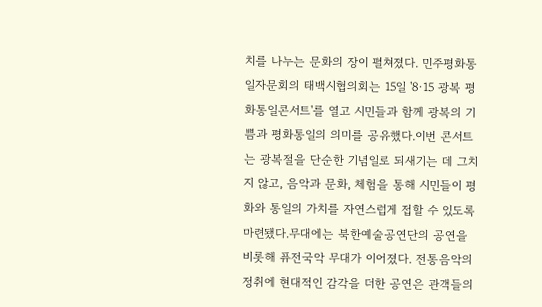치를 나누는 문화의 장이 펼쳐졌다. 민주평화통일자문회의 태백시협의회는 15일 '8·15 광복 평화통일콘서트'를 열고 시민들과 함께 광복의 기쁨과 평화통일의 의미를 공유했다.이번 콘서트는 광복절을 단순한 기념일로 되새기는 데 그치지 않고, 음악과 문화, 체험을 통해 시민들이 평화와 통일의 가치를 자연스럽게 접할 수 있도록 마련됐다.무대에는 북한예술공연단의 공연을 비롯해 퓨전국악 무대가 이어졌다. 전통음악의 정취에 현대적인 감각을 더한 공연은 관객들의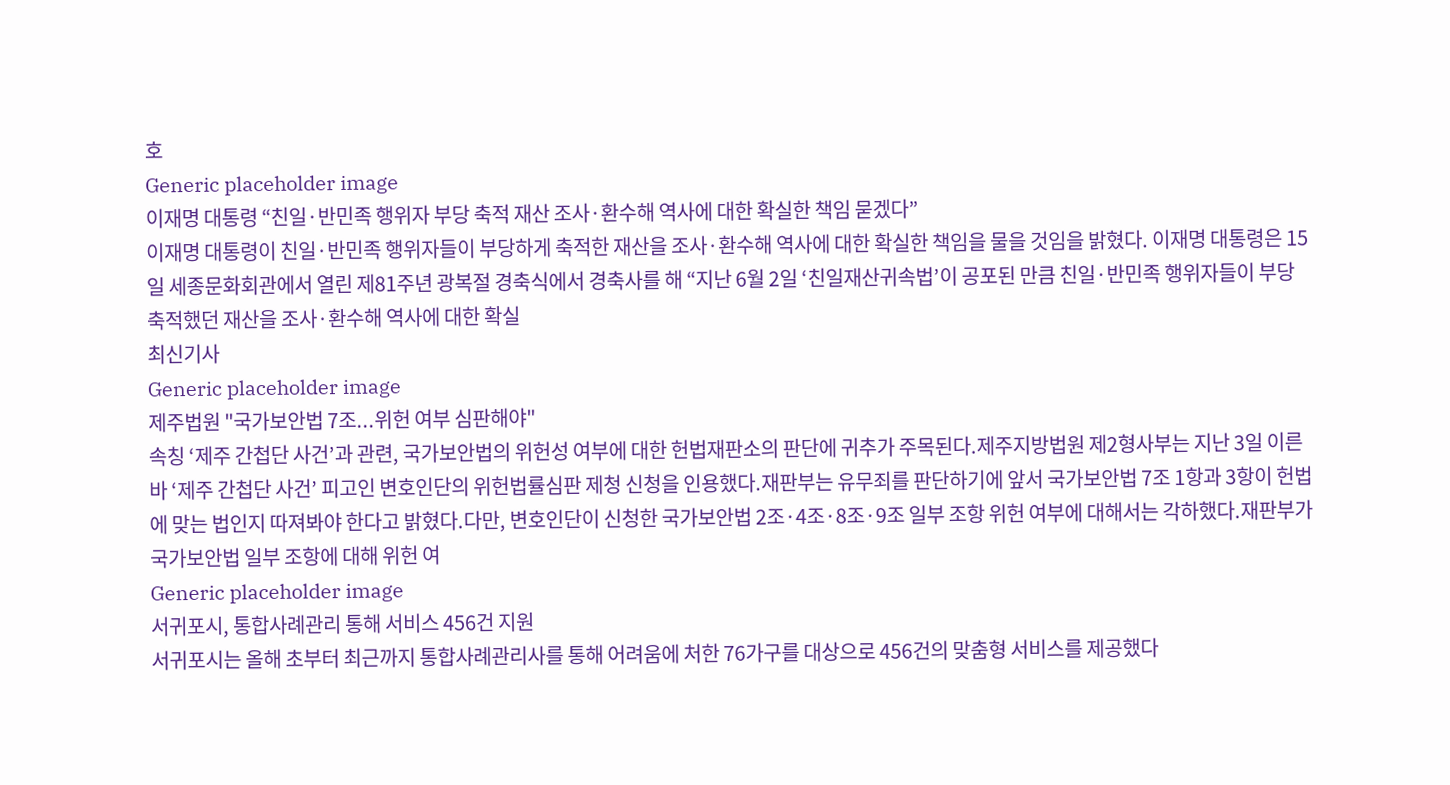호
Generic placeholder image
이재명 대통령 “친일·반민족 행위자 부당 축적 재산 조사·환수해 역사에 대한 확실한 책임 묻겠다”
이재명 대통령이 친일·반민족 행위자들이 부당하게 축적한 재산을 조사·환수해 역사에 대한 확실한 책임을 물을 것임을 밝혔다. 이재명 대통령은 15일 세종문화회관에서 열린 제81주년 광복절 경축식에서 경축사를 해 “지난 6월 2일 ‘친일재산귀속법’이 공포된 만큼 친일·반민족 행위자들이 부당 축적했던 재산을 조사·환수해 역사에 대한 확실
최신기사
Generic placeholder image
제주법원 "국가보안법 7조...위헌 여부 심판해야"
속칭 ‘제주 간첩단 사건’과 관련, 국가보안법의 위헌성 여부에 대한 헌법재판소의 판단에 귀추가 주목된다.제주지방법원 제2형사부는 지난 3일 이른바 ‘제주 간첩단 사건’ 피고인 변호인단의 위헌법률심판 제청 신청을 인용했다.재판부는 유무죄를 판단하기에 앞서 국가보안법 7조 1항과 3항이 헌법에 맞는 법인지 따져봐야 한다고 밝혔다.다만, 변호인단이 신청한 국가보안법 2조·4조·8조·9조 일부 조항 위헌 여부에 대해서는 각하했다.재판부가 국가보안법 일부 조항에 대해 위헌 여
Generic placeholder image
서귀포시, 통합사례관리 통해 서비스 456건 지원
서귀포시는 올해 초부터 최근까지 통합사례관리사를 통해 어려움에 처한 76가구를 대상으로 456건의 맞춤형 서비스를 제공했다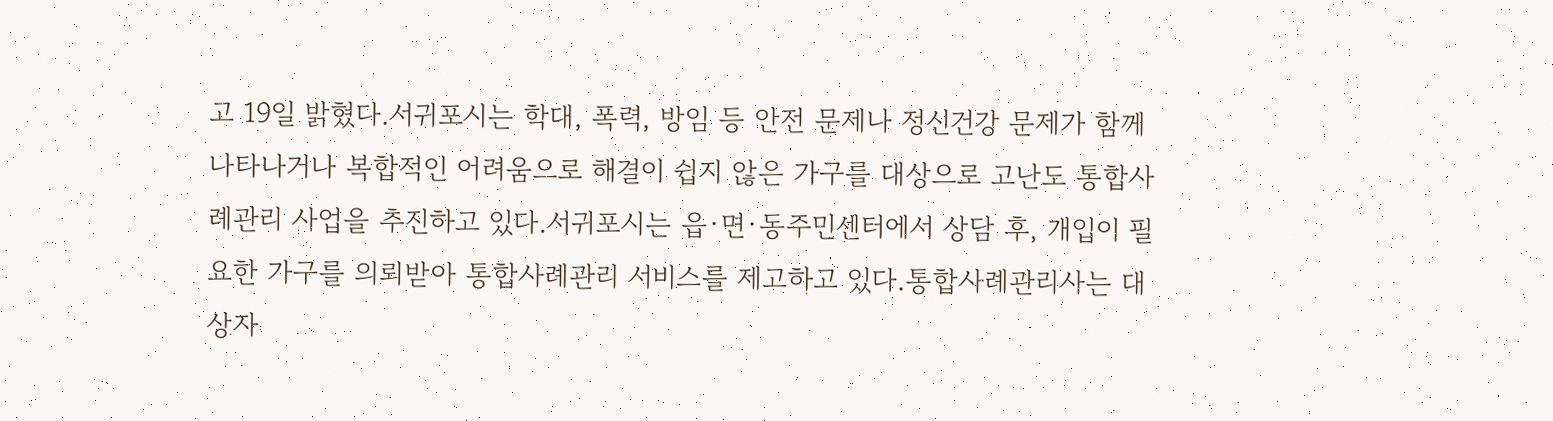고 19일 밝혔다.서귀포시는 학대, 폭력, 방임 등 안전 문제나 정신건강 문제가 함께 나타나거나 복합적인 어려움으로 해결이 쉽지 않은 가구를 대상으로 고난도 통합사례관리 사업을 추진하고 있다.서귀포시는 읍·면·동주민센터에서 상담 후, 개입이 필요한 가구를 의뢰받아 통합사례관리 서비스를 제고하고 있다.통합사례관리사는 대상자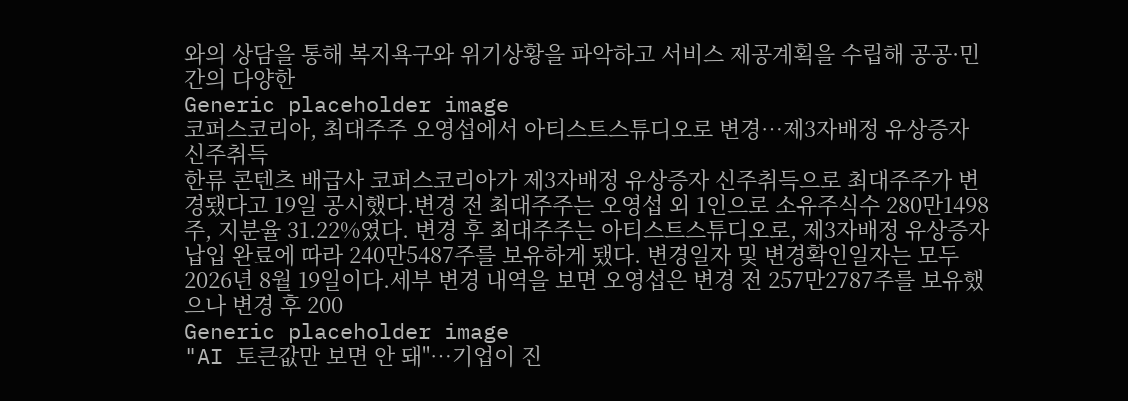와의 상담을 통해 복지욕구와 위기상황을 파악하고 서비스 제공계획을 수립해 공공·민간의 다양한
Generic placeholder image
코퍼스코리아, 최대주주 오영섭에서 아티스트스튜디오로 변경…제3자배정 유상증자 신주취득
한류 콘텐츠 배급사 코퍼스코리아가 제3자배정 유상증자 신주취득으로 최대주주가 변경됐다고 19일 공시했다.변경 전 최대주주는 오영섭 외 1인으로 소유주식수 280만1498주, 지분율 31.22%였다. 변경 후 최대주주는 아티스트스튜디오로, 제3자배정 유상증자 납입 완료에 따라 240만5487주를 보유하게 됐다. 변경일자 및 변경확인일자는 모두 2026년 8월 19일이다.세부 변경 내역을 보면 오영섭은 변경 전 257만2787주를 보유했으나 변경 후 200
Generic placeholder image
"AI 토큰값만 보면 안 돼"…기업이 진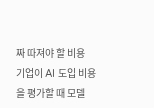짜 따져야 할 비용
기업이 AI 도입 비용을 평가할 때 모델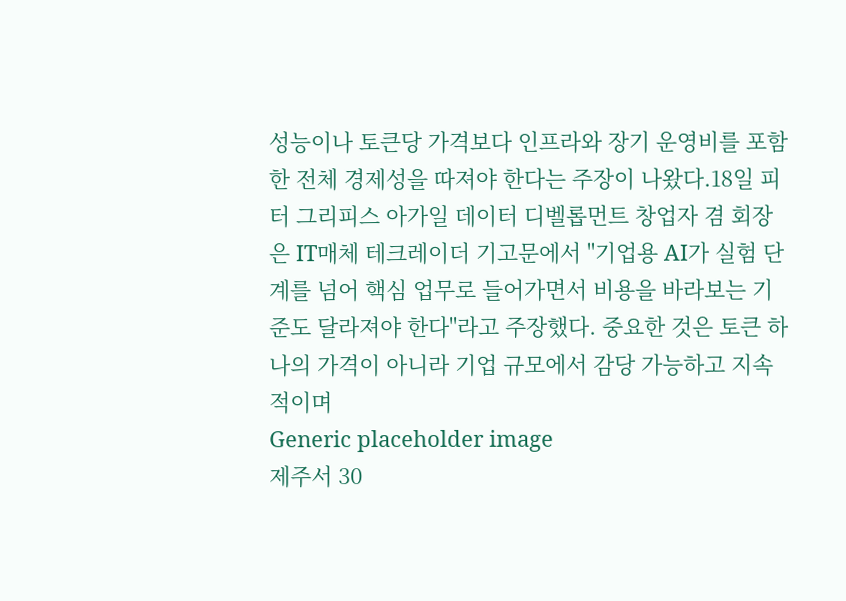성능이나 토큰당 가격보다 인프라와 장기 운영비를 포함한 전체 경제성을 따져야 한다는 주장이 나왔다.18일 피터 그리피스 아가일 데이터 디벨롭먼트 창업자 겸 회장은 IT매체 테크레이더 기고문에서 "기업용 AI가 실험 단계를 넘어 핵심 업무로 들어가면서 비용을 바라보는 기준도 달라져야 한다"라고 주장했다. 중요한 것은 토큰 하나의 가격이 아니라 기업 규모에서 감당 가능하고 지속적이며
Generic placeholder image
제주서 30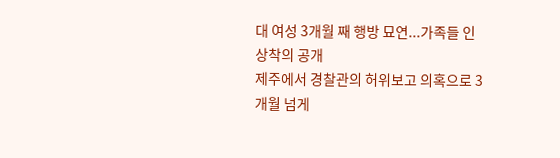대 여성 3개월 째 행방 묘연...가족들 인상착의 공개
제주에서 경찰관의 허위보고 의혹으로 3개월 넘게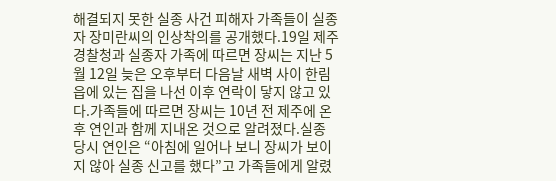해결되지 못한 실종 사건 피해자 가족들이 실종자 장미란씨의 인상착의를 공개했다.19일 제주경찰청과 실종자 가족에 따르면 장씨는 지난 5월 12일 늦은 오후부터 다음날 새벽 사이 한림읍에 있는 집을 나선 이후 연락이 닿지 않고 있다.가족들에 따르면 장씨는 10년 전 제주에 온 후 연인과 함께 지내온 것으로 알려졌다.실종 당시 연인은 “아침에 일어나 보니 장씨가 보이지 않아 실종 신고를 했다”고 가족들에게 알렸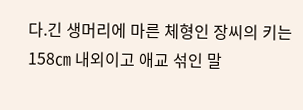다.긴 생머리에 마른 체형인 장씨의 키는 158㎝ 내외이고 애교 섞인 말